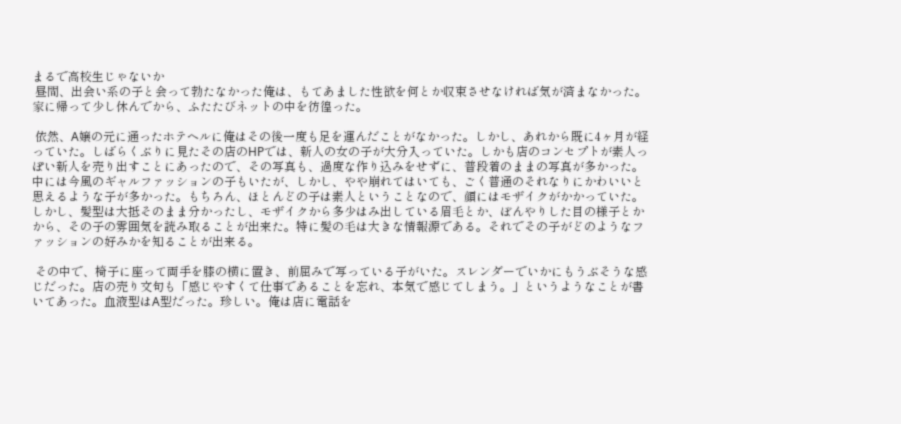まるで高校生じゃないか
 昼間、出会い系の子と会って勃たなかった俺は、もてあました性欲を何とか収束させなければ気が済まなかった。家に帰って少し休んでから、ふたたびネットの中を彷徨った。

 依然、A嬢の元に通ったホテヘルに俺はその後一度も足を運んだことがなかった。しかし、あれから既に4ヶ月が経っていた。しばらくぶりに見たその店のHPでは、新人の女の子が大分入っていた。しかも店のコンセプトが素人っぽい新人を売り出すことにあったので、その写真も、過度な作り込みをせずに、普段着のままの写真が多かった。中には今風のギャルファッションの子もいたが、しかし、やや崩れてはいても、ごく普通のそれなりにかわいいと思えるような子が多かった。もちろん、ほとんどの子は素人ということなので、顔にはモザイクがかかっていた。しかし、髪型は大抵そのまま分かったし、モザイクから多少はみ出している眉毛とか、ぼんやりした目の様子とかから、その子の雰囲気を読み取ることが出来た。特に髪の毛は大きな情報源である。それでその子がどのようなファッションの好みかを知ることが出来る。

 その中で、椅子に座って両手を膝の横に置き、前屈みで写っている子がいた。スレンダーでいかにもうぶそうな感じだった。店の売り文句も「感じやすくて仕事であることを忘れ、本気で感じてしまう。」というようなことが書いてあった。血液型はA型だった。珍しい。俺は店に電話を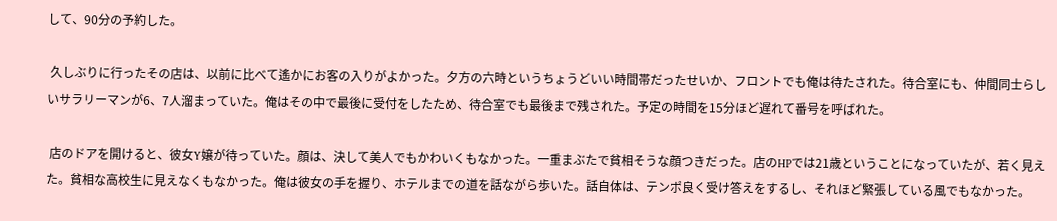して、90分の予約した。

 久しぶりに行ったその店は、以前に比べて遙かにお客の入りがよかった。夕方の六時というちょうどいい時間帯だったせいか、フロントでも俺は待たされた。待合室にも、仲間同士らしいサラリーマンが6、7人溜まっていた。俺はその中で最後に受付をしたため、待合室でも最後まで残された。予定の時間を15分ほど遅れて番号を呼ばれた。

 店のドアを開けると、彼女Y嬢が待っていた。顔は、決して美人でもかわいくもなかった。一重まぶたで貧相そうな顔つきだった。店のHPでは21歳ということになっていたが、若く見えた。貧相な高校生に見えなくもなかった。俺は彼女の手を握り、ホテルまでの道を話ながら歩いた。話自体は、テンポ良く受け答えをするし、それほど緊張している風でもなかった。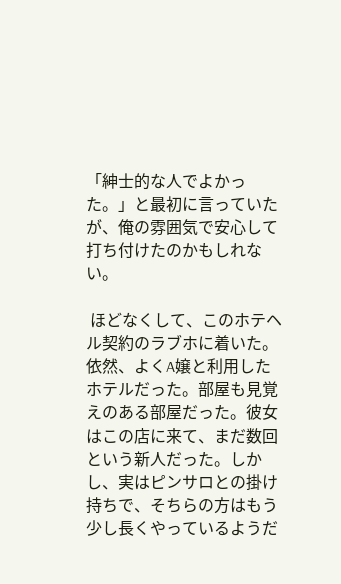「紳士的な人でよかった。」と最初に言っていたが、俺の雰囲気で安心して打ち付けたのかもしれない。

 ほどなくして、このホテヘル契約のラブホに着いた。依然、よくA嬢と利用したホテルだった。部屋も見覚えのある部屋だった。彼女はこの店に来て、まだ数回という新人だった。しかし、実はピンサロとの掛け持ちで、そちらの方はもう少し長くやっているようだ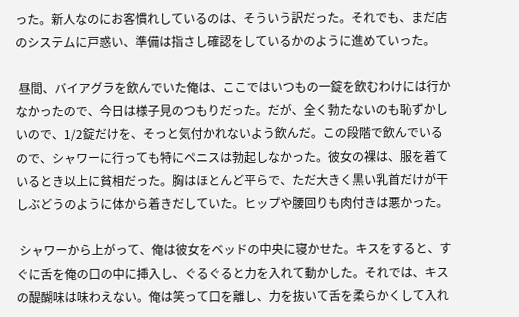った。新人なのにお客慣れしているのは、そういう訳だった。それでも、まだ店のシステムに戸惑い、準備は指さし確認をしているかのように進めていった。

 昼間、バイアグラを飲んでいた俺は、ここではいつもの一錠を飲むわけには行かなかったので、今日は様子見のつもりだった。だが、全く勃たないのも恥ずかしいので、1/2錠だけを、そっと気付かれないよう飲んだ。この段階で飲んでいるので、シャワーに行っても特にペニスは勃起しなかった。彼女の裸は、服を着ているとき以上に貧相だった。胸はほとんど平らで、ただ大きく黒い乳首だけが干しぶどうのように体から着きだしていた。ヒップや腰回りも肉付きは悪かった。

 シャワーから上がって、俺は彼女をベッドの中央に寝かせた。キスをすると、すぐに舌を俺の口の中に挿入し、ぐるぐると力を入れて動かした。それでは、キスの醍醐味は味わえない。俺は笑って口を離し、力を抜いて舌を柔らかくして入れ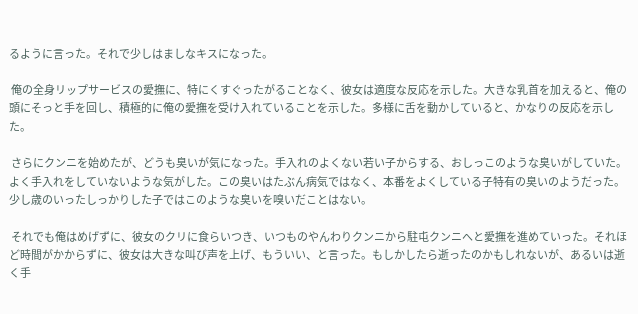るように言った。それで少しはましなキスになった。

 俺の全身リップサービスの愛撫に、特にくすぐったがることなく、彼女は適度な反応を示した。大きな乳首を加えると、俺の頭にそっと手を回し、積極的に俺の愛撫を受け入れていることを示した。多様に舌を動かしていると、かなりの反応を示した。

 さらにクンニを始めたが、どうも臭いが気になった。手入れのよくない若い子からする、おしっこのような臭いがしていた。よく手入れをしていないような気がした。この臭いはたぶん病気ではなく、本番をよくしている子特有の臭いのようだった。少し歳のいったしっかりした子ではこのような臭いを嗅いだことはない。

 それでも俺はめげずに、彼女のクリに食らいつき、いつものやんわりクンニから駐屯クンニへと愛撫を進めていった。それほど時間がかからずに、彼女は大きな叫び声を上げ、もういい、と言った。もしかしたら逝ったのかもしれないが、あるいは逝く手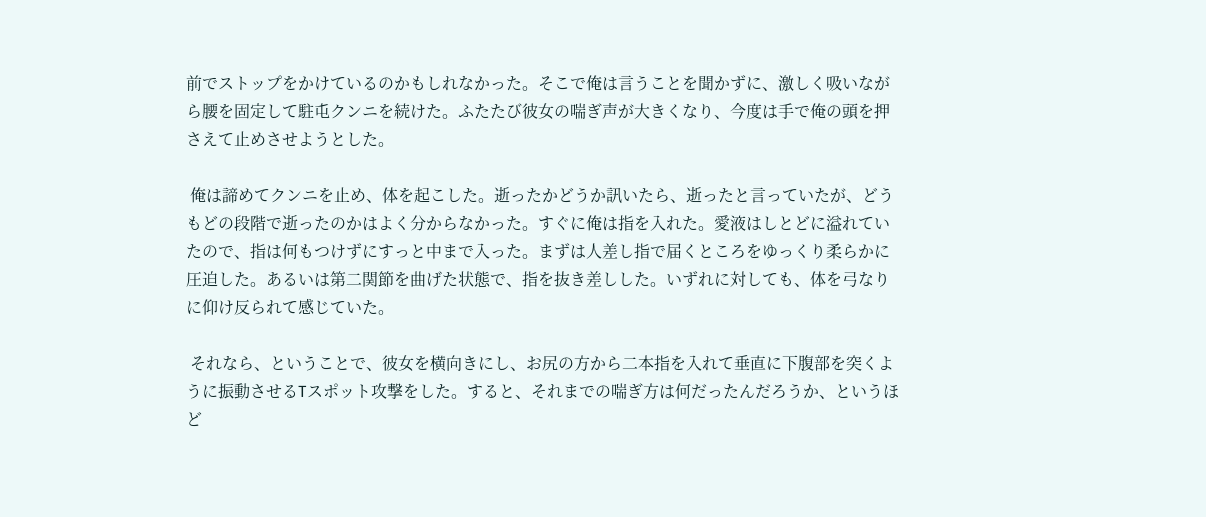前でストップをかけているのかもしれなかった。そこで俺は言うことを聞かずに、激しく吸いながら腰を固定して駐屯クンニを続けた。ふたたび彼女の喘ぎ声が大きくなり、今度は手で俺の頭を押さえて止めさせようとした。

 俺は諦めてクンニを止め、体を起こした。逝ったかどうか訊いたら、逝ったと言っていたが、どうもどの段階で逝ったのかはよく分からなかった。すぐに俺は指を入れた。愛液はしとどに溢れていたので、指は何もつけずにすっと中まで入った。まずは人差し指で届くところをゆっくり柔らかに圧迫した。あるいは第二関節を曲げた状態で、指を抜き差しした。いずれに対しても、体を弓なりに仰け反られて感じていた。

 それなら、ということで、彼女を横向きにし、お尻の方から二本指を入れて垂直に下腹部を突くように振動させるTスポット攻撃をした。すると、それまでの喘ぎ方は何だったんだろうか、というほど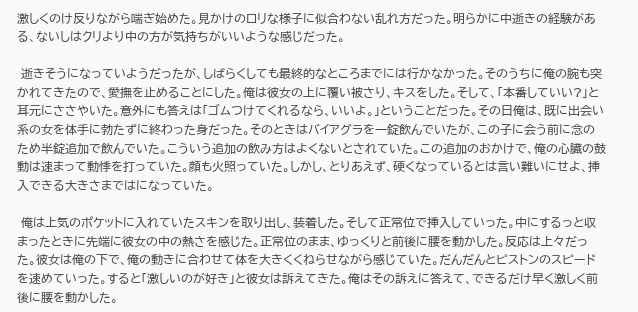激しくのけ反りながら喘ぎ始めた。見かけのロリな様子に似合わない乱れ方だった。明らかに中逝きの経験がある、ないしはクリより中の方が気持ちがいいような感じだった。

 逝きそうになっていようだったが、しばらくしても最終的なところまでには行かなかった。そのうちに俺の腕も突かれてきたので、愛撫を止めることにした。俺は彼女の上に覆い被さり、キスをした。そして、「本番していい?」と耳元にささやいた。意外にも答えは「ゴムつけてくれるなら、いいよ。」ということだった。その日俺は、既に出会い系の女を体手に勃たずに終わった身だった。そのときはバイアグラを一錠飲んでいたが、この子に会う前に念のため半錠追加で飲んでいた。こういう追加の飲み方はよくないとされていた。この追加のおかけで、俺の心臓の鼓動は速まって動悸を打っていた。顔も火照っていた。しかし、とりあえず、硬くなっているとは言い難いにせよ、挿入できる大きさまではになっていた。

 俺は上気のポケットに入れていたスキンを取り出し、装着した。そして正常位で挿入していった。中にするっと収まったときに先端に彼女の中の熱さを感じた。正常位のまま、ゆっくりと前後に腰を動かした。反応は上々だった。彼女は俺の下で、俺の動きに合わせて体を大きくくねらせながら感じていた。だんだんとピストンのスピードを速めていった。すると「激しいのが好き」と彼女は訴えてきた。俺はその訴えに答えて、できるだけ早く激しく前後に腰を動かした。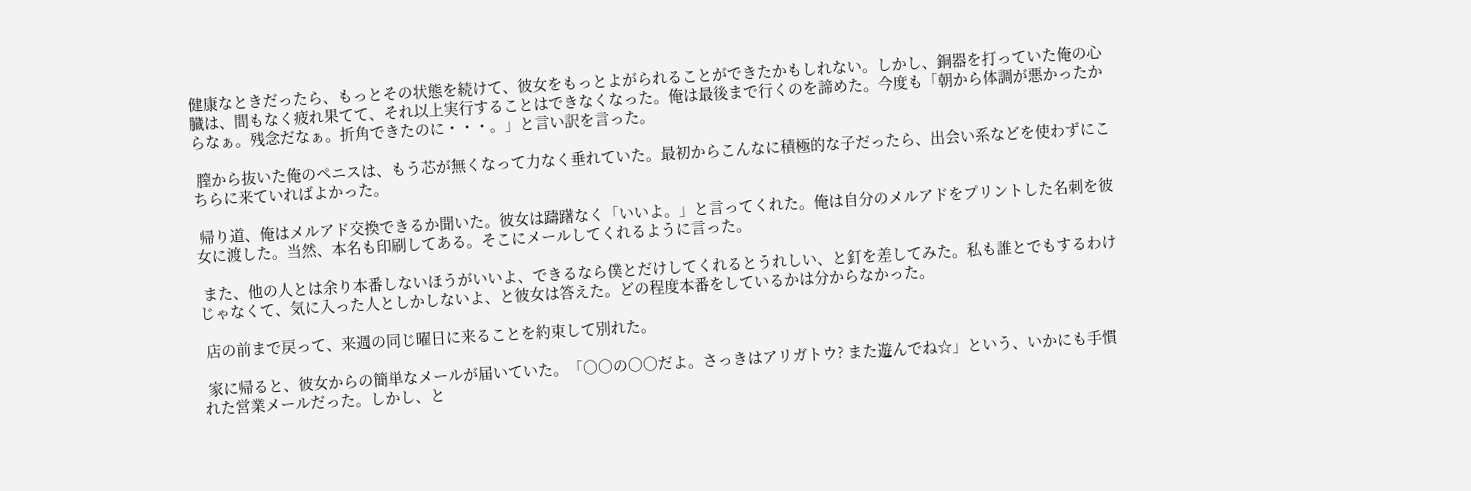健康なときだったら、もっとその状態を続けて、彼女をもっとよがられることができたかもしれない。しかし、銅器を打っていた俺の心臓は、間もなく疲れ果てて、それ以上実行することはできなくなった。俺は最後まで行くのを諦めた。今度も「朝から体調が悪かったからなぁ。残念だなぁ。折角できたのに・・・。」と言い訳を言った。

 膣から抜いた俺のペニスは、もう芯が無くなって力なく垂れていた。最初からこんなに積極的な子だったら、出会い系などを使わずにこちらに来ていればよかった。

 帰り道、俺はメルアド交換できるか聞いた。彼女は躊躇なく「いいよ。」と言ってくれた。俺は自分のメルアドをプリントした名刺を彼女に渡した。当然、本名も印刷してある。そこにメールしてくれるように言った。

 また、他の人とは余り本番しないほうがいいよ、できるなら僕とだけしてくれるとうれしい、と釘を差してみた。私も誰とでもするわけじゃなくて、気に入った人としかしないよ、と彼女は答えた。どの程度本番をしているかは分からなかった。

 店の前まで戻って、来週の同じ曜日に来ることを約束して別れた。

 家に帰ると、彼女からの簡単なメールが届いていた。「○○の○○だよ。さっきはアリガトウ? また遊んでね☆」という、いかにも手慣れた営業メールだった。しかし、と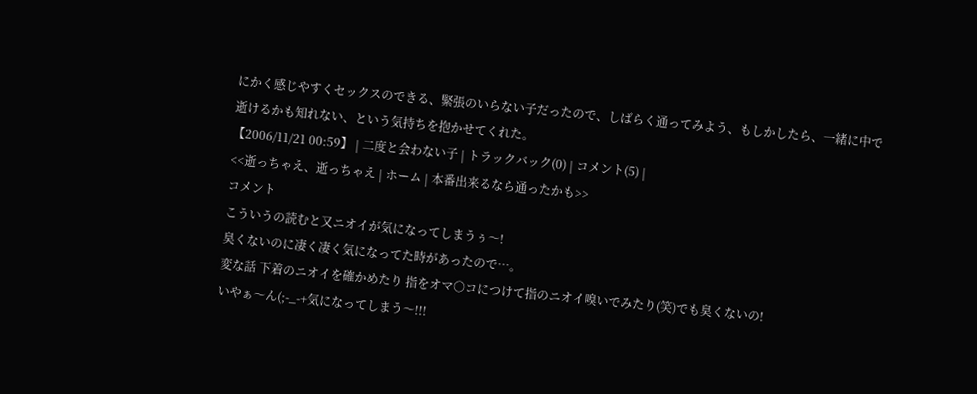にかく感じやすくセックスのできる、緊張のいらない子だったので、しばらく通ってみよう、もしかしたら、一緒に中で逝けるかも知れない、という気持ちを抱かせてくれた。
【2006/11/21 00:59】 | 二度と会わない子 | トラックバック(0) | コメント(5) |
<<逝っちゃえ、逝っちゃえ | ホーム | 本番出来るなら通ったかも>>
コメント
こういうの読むと又ニオイが気になってしまうぅ〜!
臭くないのに凄く凄く気になってた時があったので…。
変な話 下着のニオイを確かめたり 指をオマ○コにつけて指のニオイ嗅いでみたり(笑)でも臭くないの!
いやぁ〜ん(;-_-+気になってしまう〜!!!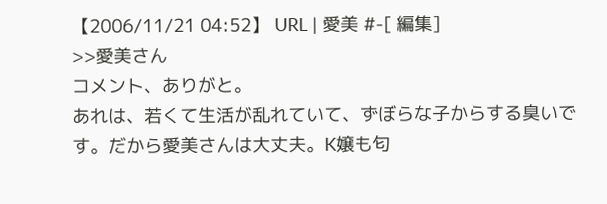【2006/11/21 04:52】 URL | 愛美 #-[ 編集]
>>愛美さん
コメント、ありがと。
あれは、若くて生活が乱れていて、ずぼらな子からする臭いです。だから愛美さんは大丈夫。K嬢も匂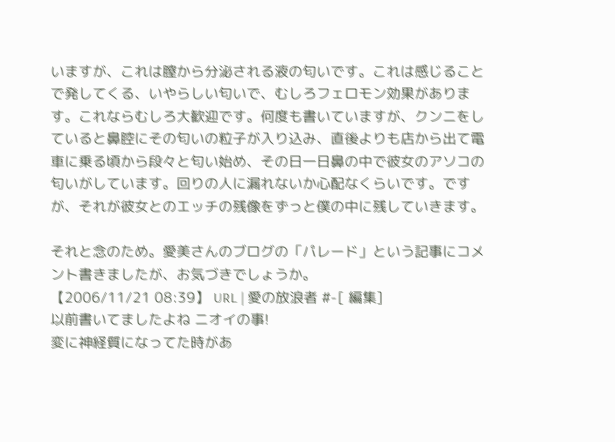いますが、これは膣から分泌される液の匂いです。これは感じることで発してくる、いやらしい匂いで、むしろフェロモン効果があります。これならむしろ大歓迎です。何度も書いていますが、クンニをしていると鼻腔にその匂いの粒子が入り込み、直後よりも店から出て電車に乗る頃から段々と匂い始め、その日一日鼻の中で彼女のアソコの匂いがしています。回りの人に漏れないか心配なくらいです。ですが、それが彼女とのエッチの残像をずっと僕の中に残していきます。

それと念のため。愛美さんのブログの「パレード」という記事にコメント書きましたが、お気づきでしょうか。
【2006/11/21 08:39】 URL | 愛の放浪者 #-[ 編集]
以前書いてましたよね ニオイの事!
変に神経質になってた時があ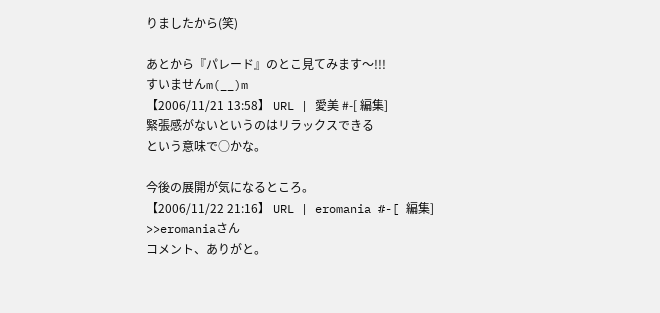りましたから(笑)

あとから『パレード』のとこ見てみます〜!!!
すいませんm(__)m
【2006/11/21 13:58】 URL | 愛美 #-[ 編集]
緊張感がないというのはリラックスできる
という意味で○かな。

今後の展開が気になるところ。
【2006/11/22 21:16】 URL | eromania #-[ 編集]
>>eromaniaさん
コメント、ありがと。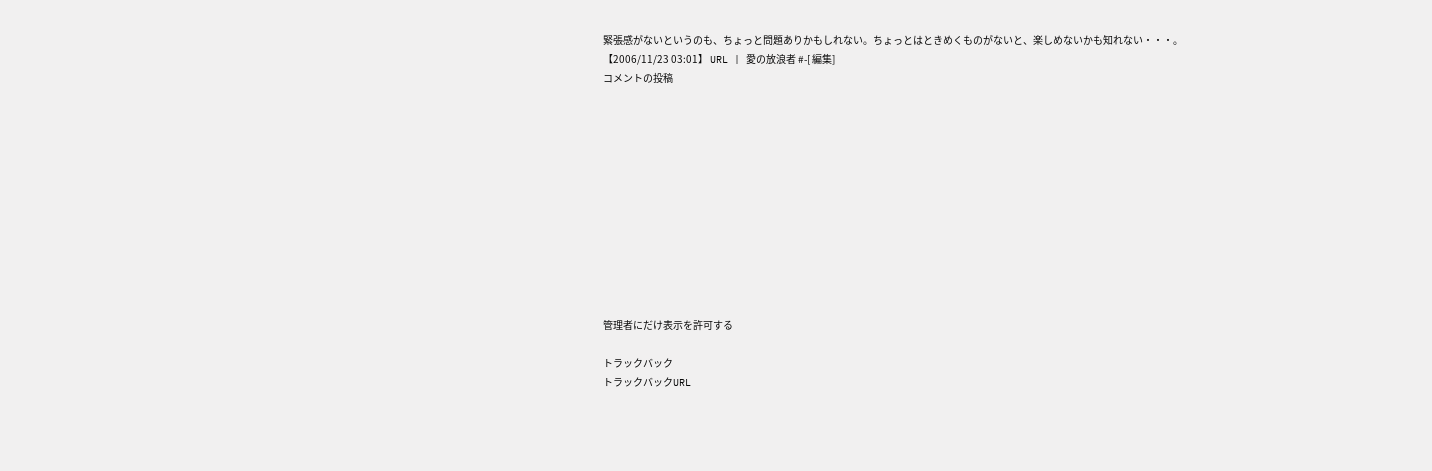緊張感がないというのも、ちょっと問題ありかもしれない。ちょっとはときめくものがないと、楽しめないかも知れない・・・。
【2006/11/23 03:01】 URL | 愛の放浪者 #-[ 編集]
コメントの投稿












管理者にだけ表示を許可する

トラックバック
トラックバックURL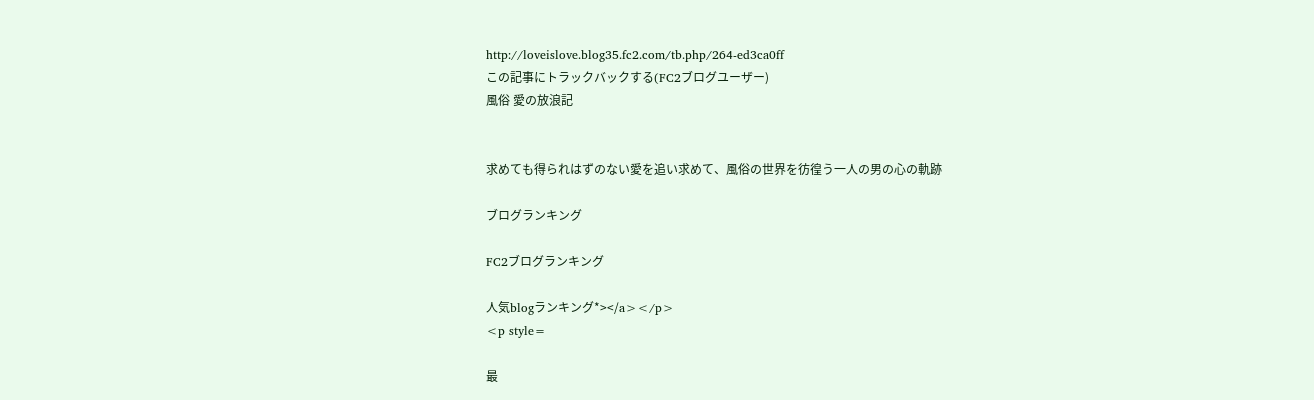http://loveislove.blog35.fc2.com/tb.php/264-ed3ca0ff
この記事にトラックバックする(FC2ブログユーザー)
風俗 愛の放浪記


求めても得られはずのない愛を追い求めて、風俗の世界を彷徨う一人の男の心の軌跡

ブログランキング

FC2ブログランキング

人気blogランキング*></a></p>
<p style=

最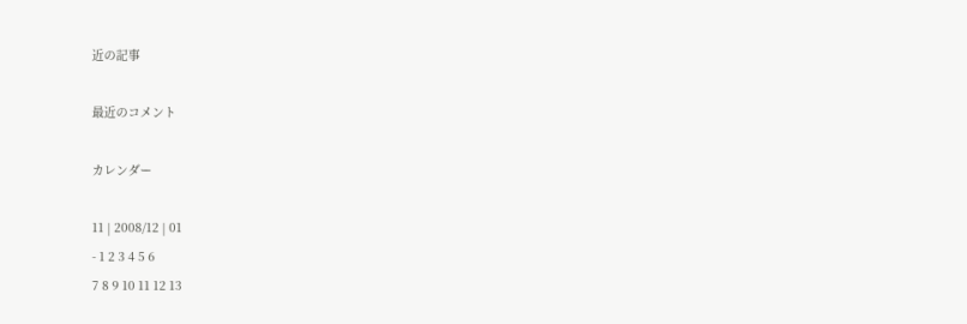近の記事

最近のコメント

カレンダー

11 | 2008/12 | 01
- 1 2 3 4 5 6
7 8 9 10 11 12 13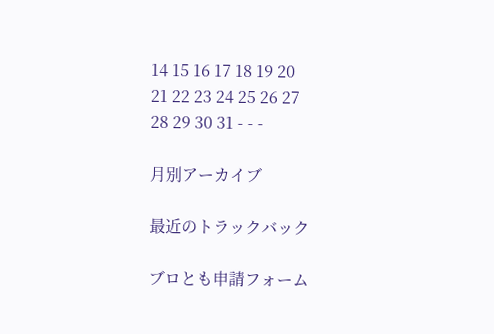14 15 16 17 18 19 20
21 22 23 24 25 26 27
28 29 30 31 - - -

月別アーカイブ

最近のトラックバック

ブロとも申請フォーム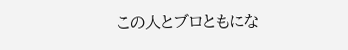この人とブロともにな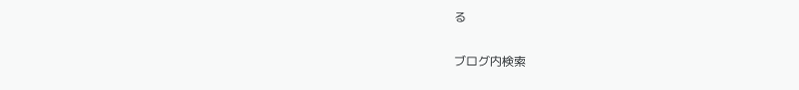る

ブログ内検索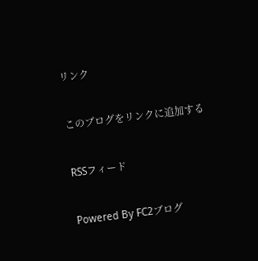リンク

このブログをリンクに追加する

RSSフィード

Powered By FC2ブログ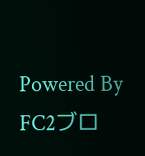Powered By FC2ブロ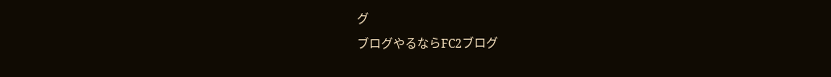グ
ブログやるならFC2ブログ